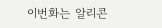이번화는 알리콘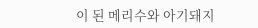이 된 메리수와 아기돼지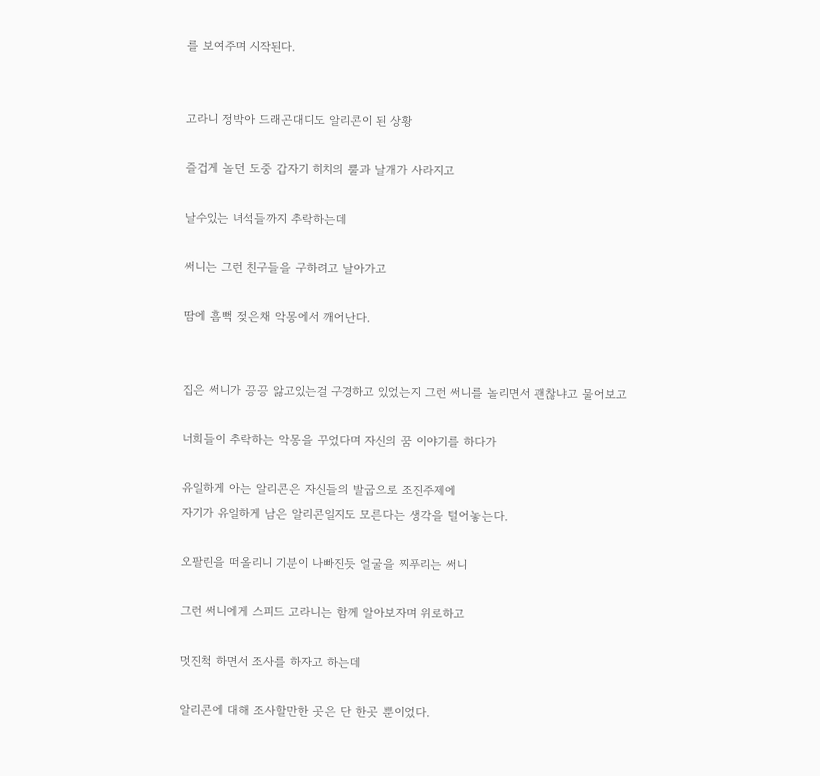를 보여주며 시작된다.


고라니 정박아 드래곤대디도 알리콘이 된 상황

즐겁게 놀던 도중 갑자기 히치의 뿔과 날개가 사라지고

날수있는 녀석들까지 추락하는데

써니는 그런 친구들을 구하려고 날아가고

땀에 흠뻑 젖은채 악몽에서 깨어난다.


집은 써니가 끙끙 앓고있는걸 구경하고 있었는지 그런 써니를 놀리면서 괜찮냐고 물어보고

너희들이 추락하는 악몽을 꾸었다며 자신의 꿈 이야기를 하다가

유일하게 아는 알리콘은 자신들의 발굽으로 조진주제에
자기가 유일하게 남은 알리콘일지도 모른다는 생각을 털어놓는다.

오팔린을 떠올리니 기분이 나빠진듯 얼굴을 찌푸리는 써니

그런 써니에게 스피드 고라니는 함께 알아보자며 위로하고

멋진척 하면서 조사를 하자고 하는데

알리콘에 대해 조사할만한 곳은 단 한곳 뿐이었다.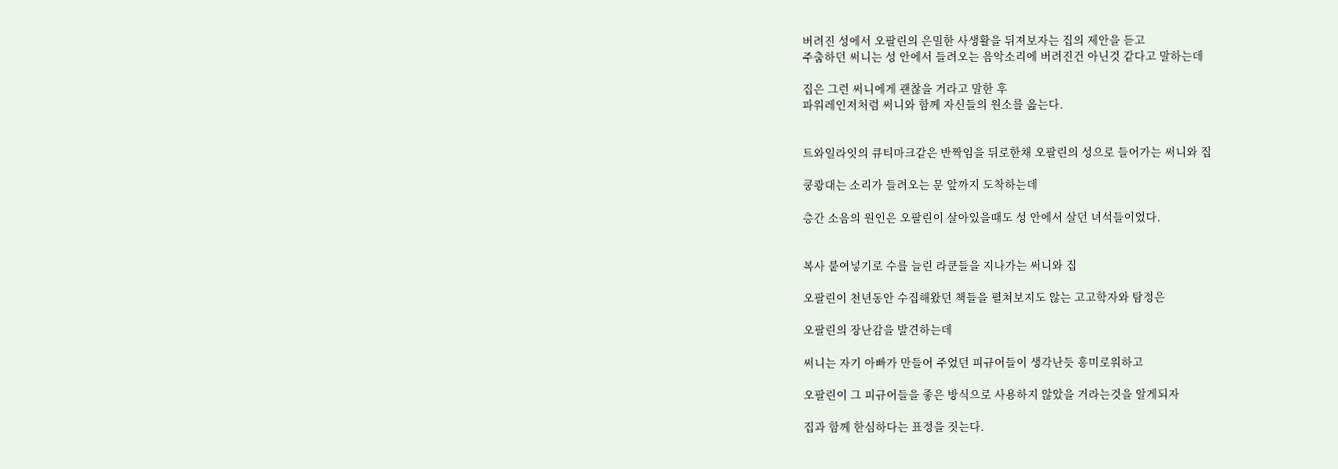버려진 성에서 오팔린의 은밀한 사생활을 뒤져보자는 집의 제안을 듣고
주춤하던 써니는 성 안에서 들려오는 음악소리에 버려진건 아닌것 같다고 말하는데

집은 그런 써니에게 괜찮을 거라고 말한 후
파워레인저처럼 써니와 함께 자신들의 원소를 읊는다.


트와일라잇의 큐티마크같은 반짝임을 뒤로한채 오팔린의 성으로 들어가는 써니와 집

쿵쾅대는 소리가 들려오는 문 앞까지 도착하는데

층간 소음의 원인은 오팔린이 살아있을때도 성 안에서 살던 녀석들이었다.


복사 붙여넣기로 수를 늘린 라쿤들을 지나가는 써니와 집

오팔린이 천년동안 수집해왔던 책들을 펼쳐보지도 않는 고고학자와 탐정은

오팔린의 장난감을 발견하는데

써니는 자기 아빠가 만들어 주었던 피규어들이 생각난듯 흥미로워하고

오팔린이 그 피규어들을 좋은 방식으로 사용하지 않았을 거라는것을 알게되자

집과 함께 한심하다는 표정을 짓는다.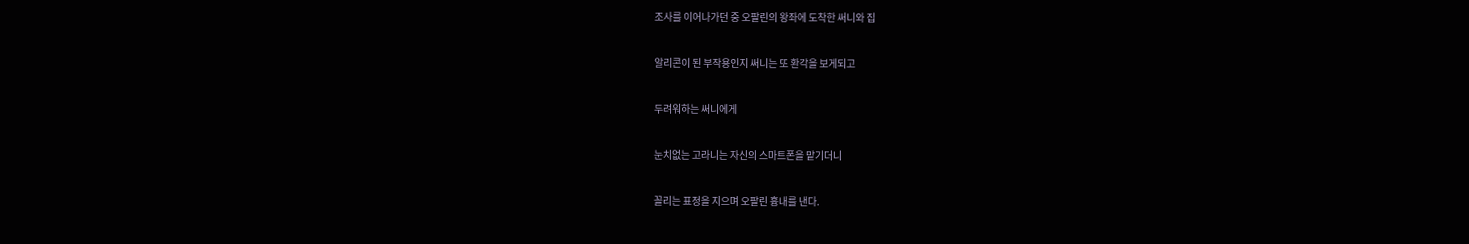조사를 이어나가던 중 오팔린의 왕좌에 도착한 써니와 집

알리콘이 된 부작용인지 써니는 또 환각을 보게되고

두려워하는 써니에게

눈치없는 고라니는 자신의 스마트폰을 맡기더니

꼴리는 표정을 지으며 오팔린 흉내를 낸다.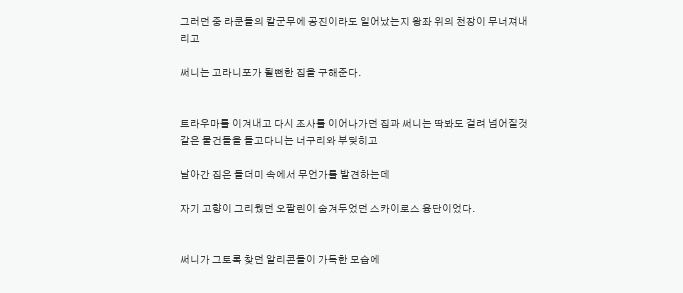그러던 중 라쿤들의 칼군무에 공진이라도 일어났는지 왕좌 위의 천장이 무너져내리고

써니는 고라니포가 될뻔한 집을 구해준다.


트라우마를 이겨내고 다시 조사를 이어나가던 집과 써니는 딱봐도 걸려 넘어질것 같은 물건들을 들고다니는 너구리와 부딪히고

날아간 집은 돌더미 속에서 무언가를 발견하는데

자기 고향이 그리웠던 오팔린이 숨겨두었던 스카이로스 융단이었다.


써니가 그토록 찾던 알리콘들이 가득한 모습에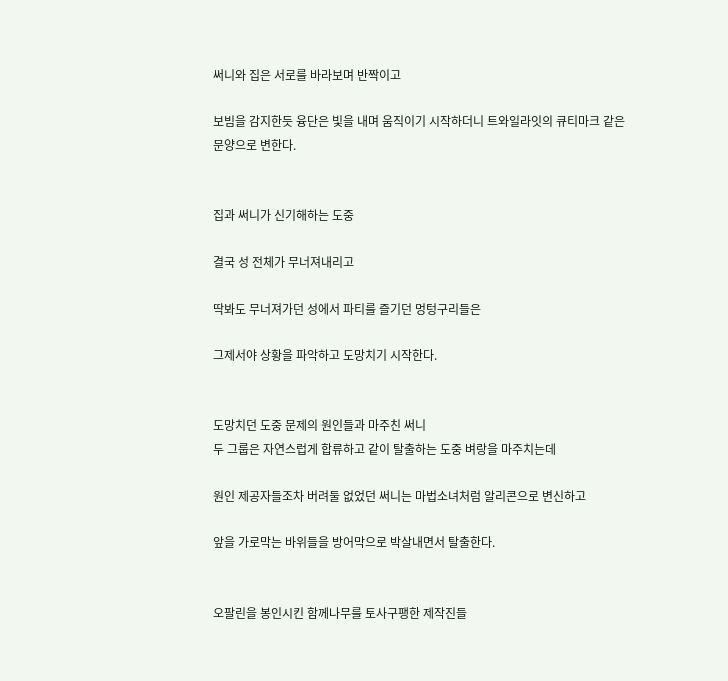써니와 집은 서로를 바라보며 반짝이고

보빔을 감지한듯 융단은 빛을 내며 움직이기 시작하더니 트와일라잇의 큐티마크 같은 문양으로 변한다.


집과 써니가 신기해하는 도중

결국 성 전체가 무너져내리고

딱봐도 무너져가던 성에서 파티를 즐기던 멍텅구리들은

그제서야 상황을 파악하고 도망치기 시작한다.


도망치던 도중 문제의 원인들과 마주친 써니
두 그룹은 자연스럽게 합류하고 같이 탈출하는 도중 벼랑을 마주치는데

원인 제공자들조차 버려둘 없었던 써니는 마법소녀처럼 알리콘으로 변신하고

앞을 가로막는 바위들을 방어막으로 박살내면서 탈출한다.


오팔린을 봉인시킨 함께나무를 토사구팽한 제작진들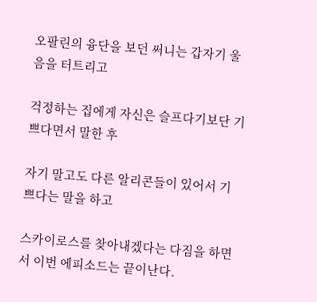오팔린의 융단을 보던 써니는 갑자기 울음을 터트리고

걱정하는 집에게 자신은 슬프다기보단 기쁘다면서 말한 후

자기 말고도 다른 알리콘들이 있어서 기쁘다는 말을 하고

스카이로스를 찾아내겠다는 다짐을 하면서 이번 에피소드는 끝이난다.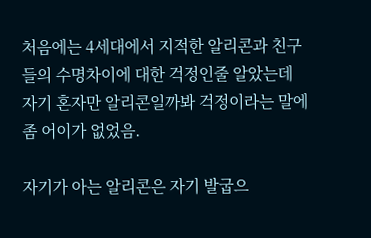처음에는 4세대에서 지적한 알리콘과 친구들의 수명차이에 대한 걱정인줄 알았는데
자기 혼자만 알리콘일까봐 걱정이라는 말에 좀 어이가 없었음.

자기가 아는 알리콘은 자기 발굽으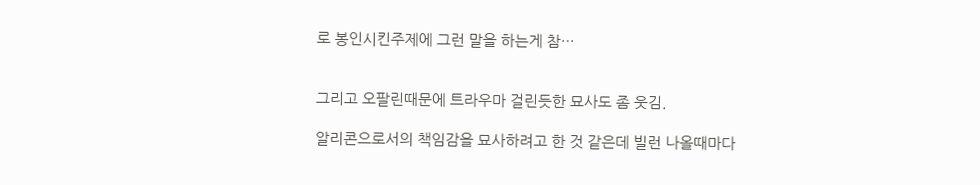로 봉인시킨주제에 그런 말을 하는게 참…


그리고 오팔린때문에 트라우마 걸린듯한 묘사도 좀 웃김.

알리콘으로서의 책임감을 묘사하려고 한 것 같은데 빌런 나올때마다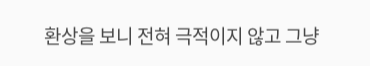환상을 보니 전혀 극적이지 않고 그냥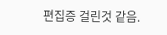편집증 걸린것 같음.